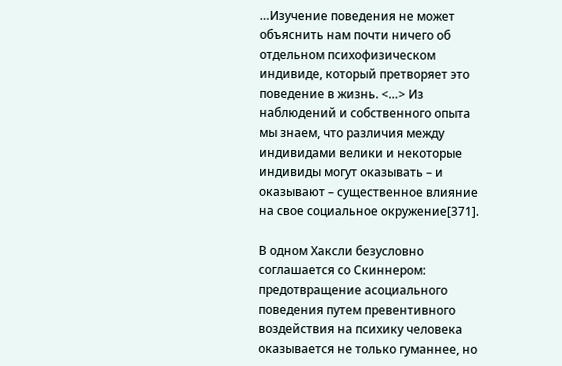…Изучение поведения не может объяснить нам почти ничего об отдельном психофизическом индивиде, который претворяет это поведение в жизнь. <…> Из наблюдений и собственного опыта мы знаем, что различия между индивидами велики и некоторые индивиды могут оказывать – и оказывают – существенное влияние на свое социальное окружение[371].

В одном Хаксли безусловно соглашается со Скиннером: предотвращение асоциального поведения путем превентивного воздействия на психику человека оказывается не только гуманнее, но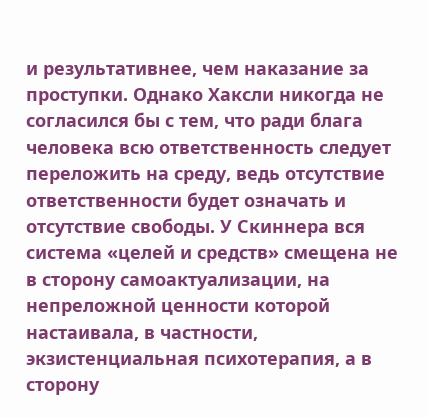и результативнее, чем наказание за проступки. Однако Хаксли никогда не согласился бы с тем, что ради блага человека всю ответственность следует переложить на среду, ведь отсутствие ответственности будет означать и отсутствие свободы. У Скиннера вся система «целей и средств» смещена не в сторону самоактуализации, на непреложной ценности которой настаивала, в частности, экзистенциальная психотерапия, а в сторону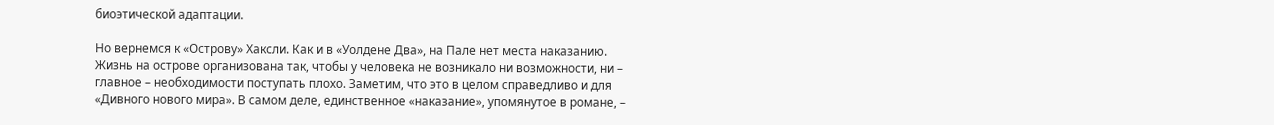биоэтической адаптации.

Но вернемся к «Острову» Хаксли. Как и в «Уолдене Два», на Пале нет места наказанию. Жизнь на острове организована так, чтобы у человека не возникало ни возможности, ни – главное – необходимости поступать плохо. Заметим, что это в целом справедливо и для «Дивного нового мира». В самом деле, единственное «наказание», упомянутое в романе, –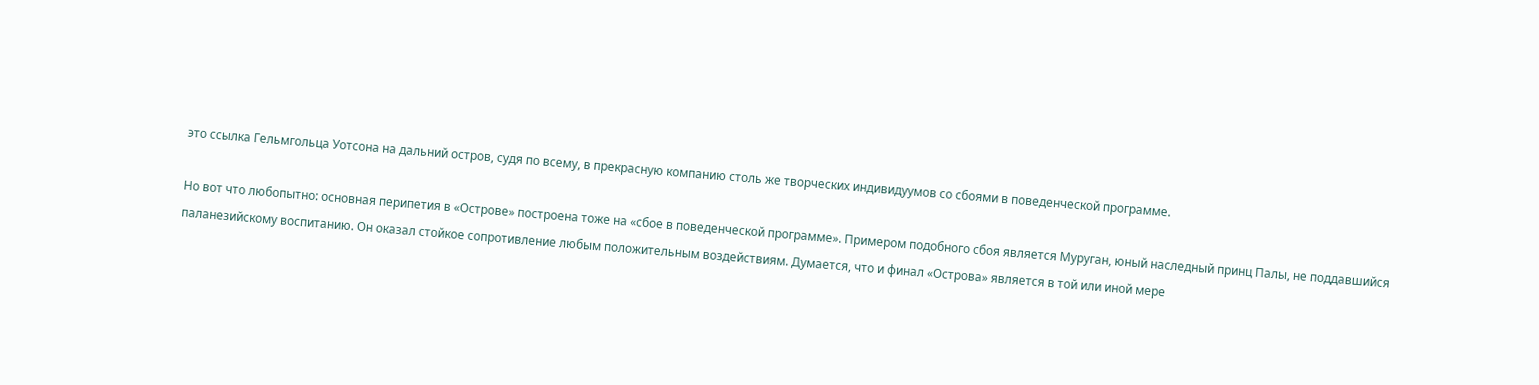это ссылка Гельмгольца Уотсона на дальний остров, судя по всему, в прекрасную компанию столь же творческих индивидуумов со сбоями в поведенческой программе.

Но вот что любопытно: основная перипетия в «Острове» построена тоже на «сбое в поведенческой программе». Примером подобного сбоя является Муруган, юный наследный принц Палы, не поддавшийся паланезийскому воспитанию. Он оказал стойкое сопротивление любым положительным воздействиям. Думается, что и финал «Острова» является в той или иной мере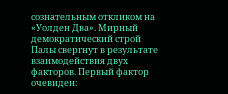сознательным откликом на «Уолден Два». Мирный демократический строй Палы свергнут в результате взаимодействия двух факторов. Первый фактор очевиден: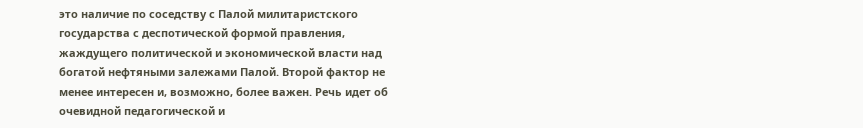это наличие по соседству с Палой милитаристского государства с деспотической формой правления, жаждущего политической и экономической власти над богатой нефтяными залежами Палой. Второй фактор не менее интересен и, возможно, более важен. Речь идет об очевидной педагогической и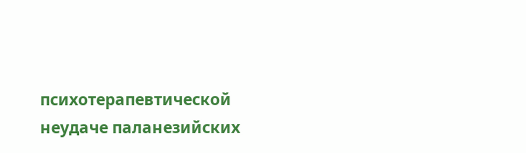психотерапевтической неудаче паланезийских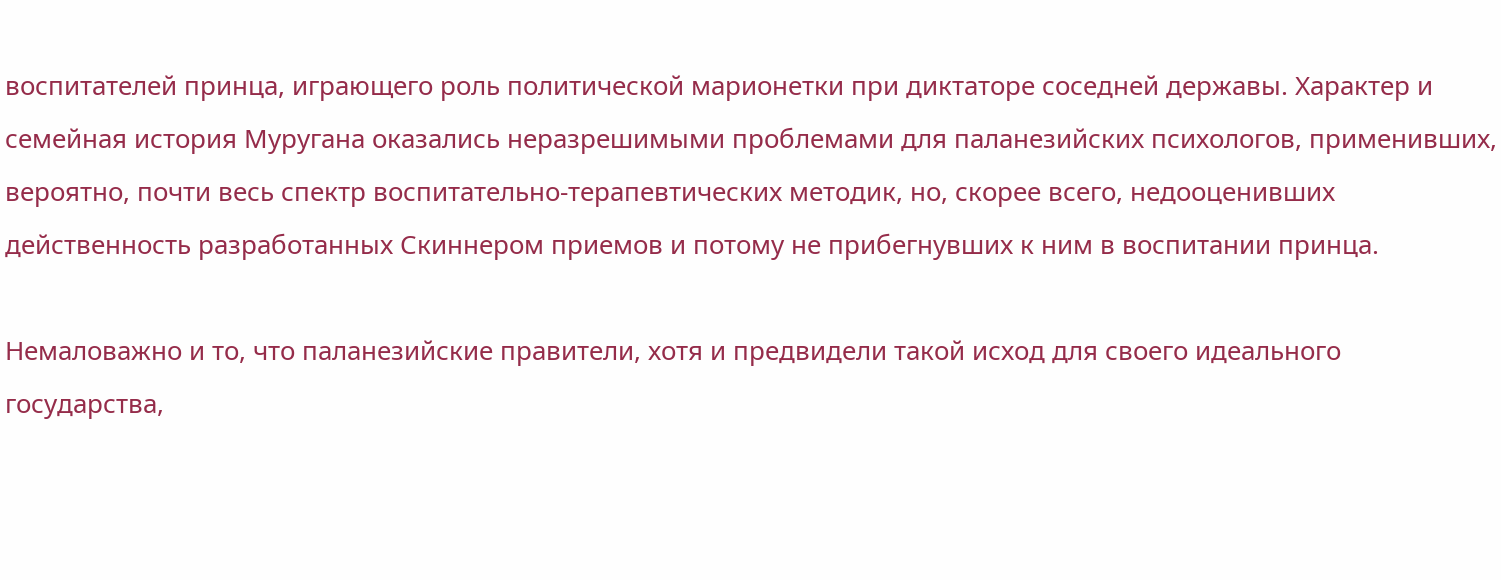воспитателей принца, играющего роль политической марионетки при диктаторе соседней державы. Характер и семейная история Муругана оказались неразрешимыми проблемами для паланезийских психологов, применивших, вероятно, почти весь спектр воспитательно-терапевтических методик, но, скорее всего, недооценивших действенность разработанных Скиннером приемов и потому не прибегнувших к ним в воспитании принца.

Немаловажно и то, что паланезийские правители, хотя и предвидели такой исход для своего идеального государства,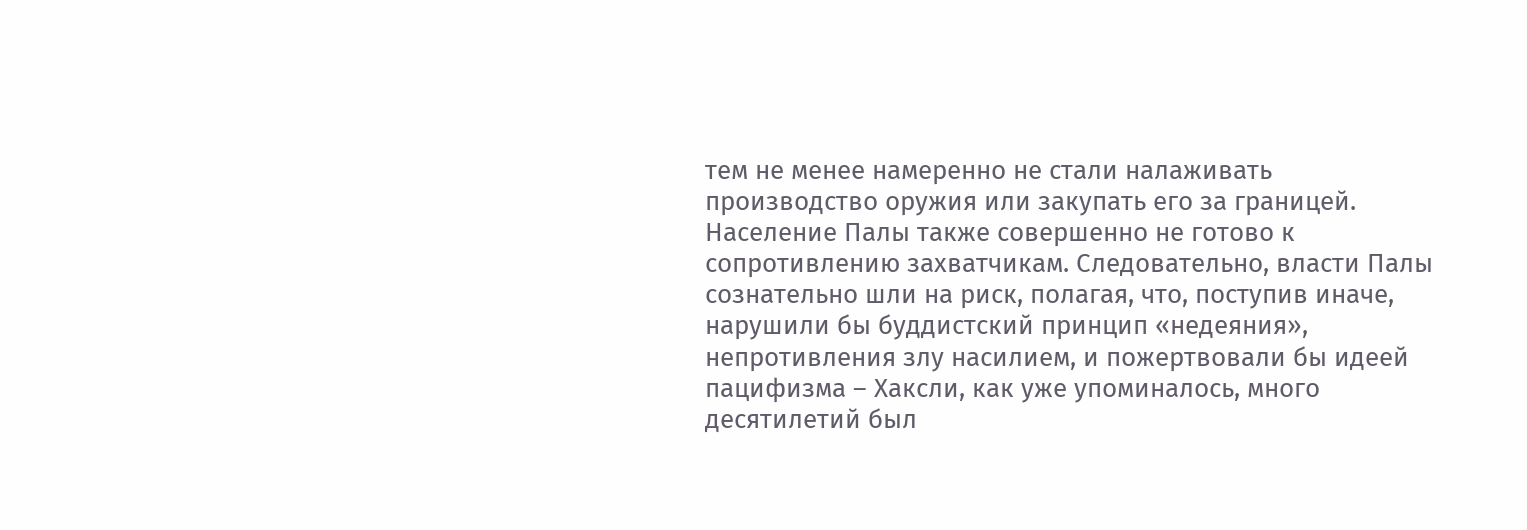тем не менее намеренно не стали налаживать производство оружия или закупать его за границей. Население Палы также совершенно не готово к сопротивлению захватчикам. Следовательно, власти Палы сознательно шли на риск, полагая, что, поступив иначе, нарушили бы буддистский принцип «недеяния», непротивления злу насилием, и пожертвовали бы идеей пацифизма – Хаксли, как уже упоминалось, много десятилетий был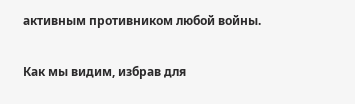активным противником любой войны.

Как мы видим, избрав для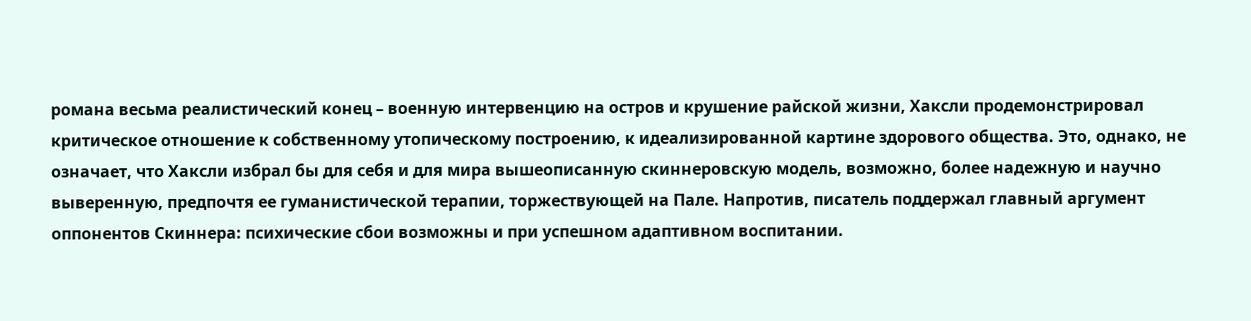романа весьма реалистический конец – военную интервенцию на остров и крушение райской жизни, Хаксли продемонстрировал критическое отношение к собственному утопическому построению, к идеализированной картине здорового общества. Это, однако, не означает, что Хаксли избрал бы для себя и для мира вышеописанную скиннеровскую модель, возможно, более надежную и научно выверенную, предпочтя ее гуманистической терапии, торжествующей на Пале. Напротив, писатель поддержал главный аргумент оппонентов Скиннера: психические сбои возможны и при успешном адаптивном воспитании.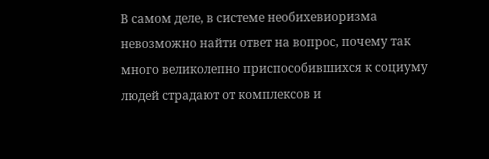В самом деле, в системе необихевиоризма невозможно найти ответ на вопрос, почему так много великолепно приспособившихся к социуму людей страдают от комплексов и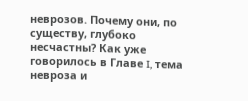неврозов. Почему они, по существу, глубоко несчастны? Как уже говорилось в Главе I, тема невроза и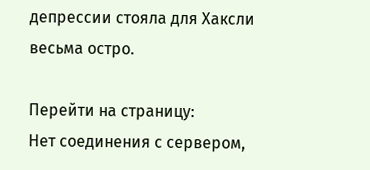депрессии стояла для Хаксли весьма остро.

Перейти на страницу:
Нет соединения с сервером,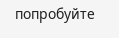попробуйте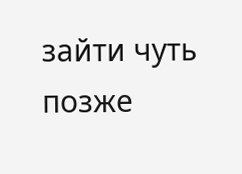зайти чуть позже